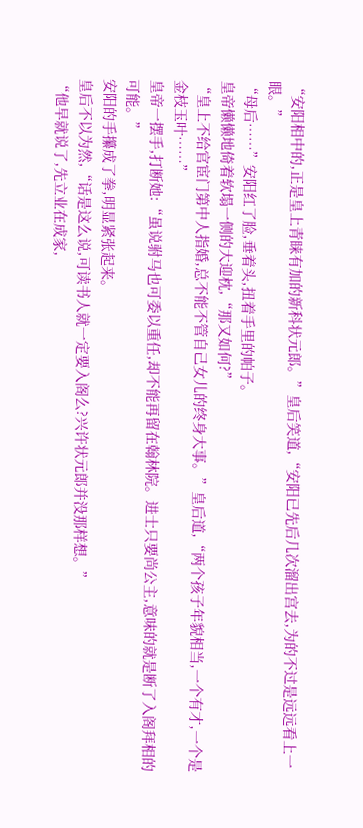“安阳相中的,正是皇上青睐有加的新科状元郎。”皇后笑道,“安阳已先后几次溜出宫去,为的不过是远远看上一眼。”
“母后……”安阳红了脸,垂着头,扭着手里的帕子。
皇帝懒懒地倚着软塌一侧的大迎枕,“那又如何?”
“皇上不给官宦门第中人指婚,总不能不管自己女儿的终身大事。”皇后道,“两个孩子年貌相当,一个有才,一个是金枝玉叶……”
皇帝一摆手,打断她:“虽说驸马也可委以重任,却不能再留在翰林院。进士只要尚公主,意味的就是断了入阁拜相的可能。”
安阳的手攥成了拳,明显紧张起来。
皇后不以为然,“话是这么说,可读书人就一定要入阁么?兴许状元郎并没那样想。”
“他早就说了,先立业在成家,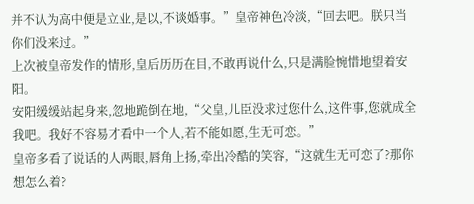并不认为高中便是立业,是以,不谈婚事。”皇帝神色冷淡,“回去吧。朕只当你们没来过。”
上次被皇帝发作的情形,皇后历历在目,不敢再说什么,只是满脸惋惜地望着安阳。
安阳缓缓站起身来,忽地跪倒在地,“父皇,儿臣没求过您什么,这件事,您就成全我吧。我好不容易才看中一个人,若不能如愿,生无可恋。”
皇帝多看了说话的人两眼,唇角上扬,牵出冷酷的笑容,“这就生无可恋了?那你想怎么着?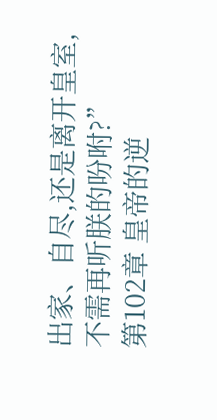出家、自尽,还是离开皇室,不需再听朕的吩咐?”
第102章 皇帝的逆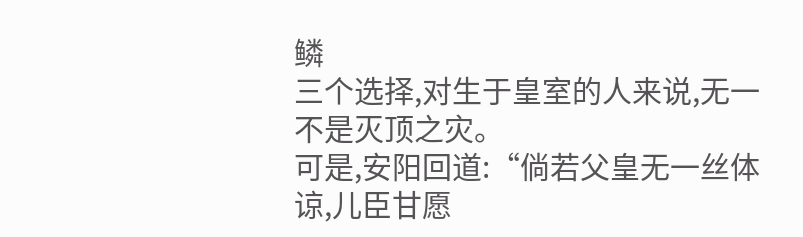鳞
三个选择,对生于皇室的人来说,无一不是灭顶之灾。
可是,安阳回道:“倘若父皇无一丝体谅,儿臣甘愿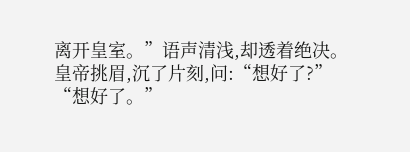离开皇室。”语声清浅,却透着绝决。
皇帝挑眉,沉了片刻,问:“想好了?”
“想好了。”